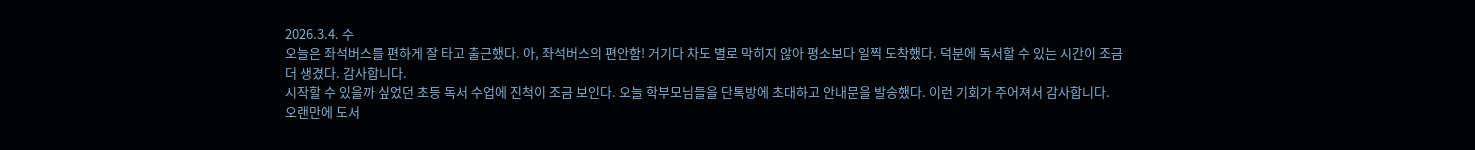2026.3.4. 수
오늘은 좌석버스를 편하게 잘 타고 출근했다. 아, 좌석버스의 편안함! 거기다 차도 별로 막히지 않아 평소보다 일찍 도착했다. 덕분에 독서할 수 있는 시간이 조금 더 생겼다. 감사합니다.
시작할 수 있을까 싶었던 초등 독서 수업에 진척이 조금 보인다. 오늘 학부모님들을 단톡방에 초대하고 안내문을 발송했다. 이런 기회가 주어져서 감사합니다.
오랜만에 도서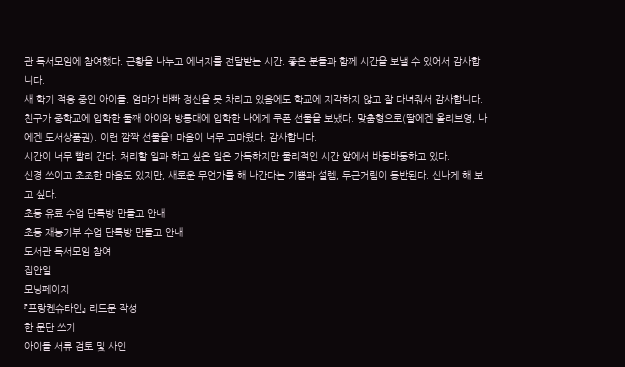관 독서모임에 참여했다. 근황을 나누고 에너지를 전달받는 시간. 좋은 분들과 함께 시간을 보낼 수 있어서 감사합니다.
새 학기 적응 중인 아이들. 엄마가 바빠 정신을 못 차리고 있음에도 학교에 지각하지 않고 잘 다녀줘서 감사합니다.
친구가 중학교에 입학한 둘째 아이와 방통대에 입학한 나에게 쿠폰 선물을 보냈다. 맞춤형으로(딸에겐 올리브영, 나에겐 도서상품권). 이런 깜짝 선물을! 마음이 너무 고마웠다. 감사합니다.
시간이 너무 빨리 간다. 처리할 일과 하고 싶은 일은 가득하지만 물리적인 시간 앞에서 바둥바둥하고 있다.
신경 쓰이고 초조한 마음도 있지만, 새로운 무언가를 해 나간다는 기쁨과 설렘, 두근거림이 동반된다. 신나게 해 보고 싶다.
초등 유료 수업 단톡방 만들고 안내
초등 재능기부 수업 단톡방 만들고 안내
도서관 독서모임 참여
집안일
모닝페이지
『프랑켄슈타인』 리드문 작성
한 문단 쓰기
아이들 서류 검토 및 사인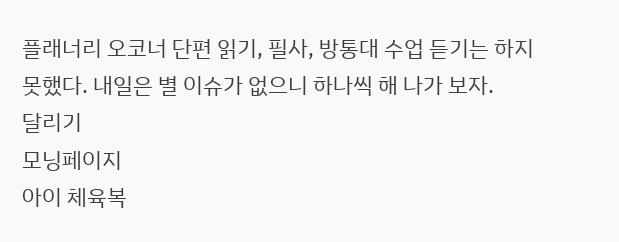플래너리 오코너 단편 읽기, 필사, 방통대 수업 듣기는 하지 못했다. 내일은 별 이슈가 없으니 하나씩 해 나가 보자.
달리기
모닝페이지
아이 체육복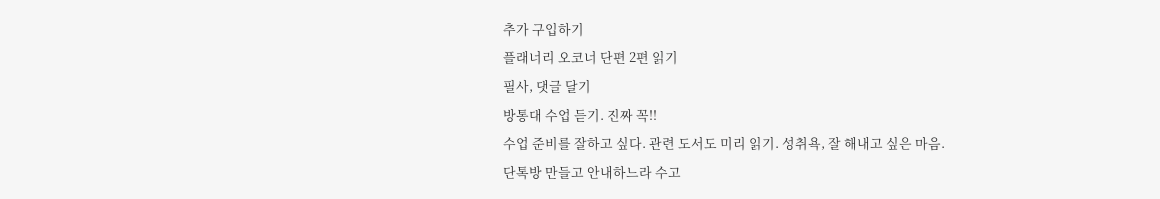추가 구입하기
플래너리 오코너 단편 2편 읽기
필사, 댓글 달기
방통대 수업 듣기. 진짜 꼭!!
수업 준비를 잘하고 싶다. 관련 도서도 미리 읽기. 성취욕, 잘 해내고 싶은 마음.
단톡방 만들고 안내하느라 수고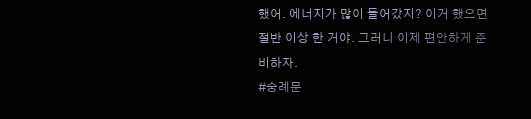했어. 에너지가 많이 들어갔지? 이거 했으면 절반 이상 한 거야. 그러니 이제 편안하게 준비하자.
#숭례문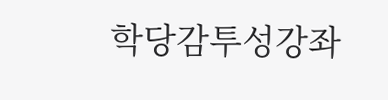학당감투성강좌